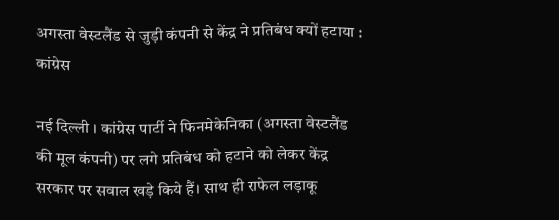अगस्ता वेस्टलैंड से जुड़ी कंपनी से केंद्र ने प्रतिबंध क्यों हटाया : कांग्रेस

नई दिल्ली । कांग्रेस पार्टी ने फिनमेकेनिका (अगस्ता वेस्टलैंड की मूल कंपनी) पर लगे प्रतिबंध को हटाने को लेकर केंद्र सरकार पर सवाल खड़े किये हैं। साथ ही राफेल लड़ाकू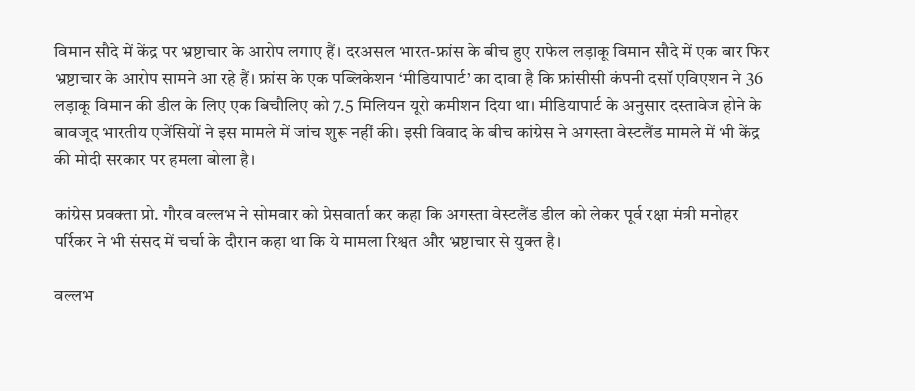विमान सौदे में केंद्र पर भ्रष्टाचार के आरोप लगाए हैं। दरअसल भारत-फ्रांस के बीच हुए राफेल लड़ाकू विमान सौदे में एक बार फिर भ्रष्टाचार के आरोप सामने आ रहे हैं। फ्रांस के एक पब्लिकेशन ‘मीडियापार्ट’ का दावा है कि फ्रांसीसी कंपनी दसॉ एविएशन ने 36 लड़ाकू विमान की डील के लिए एक बिचौलिए को 7.5 मिलियन यूरो कमीशन दिया था। मीडियापार्ट के अनुसार दस्तावेज होने के बावजूद भारतीय एजेंसियों ने इस मामले में जांच शुरू नहीं की। इसी विवाद के बीच कांग्रेस ने अगस्ता वेस्टलैंड मामले में भी केंद्र की मोदी सरकार पर हमला बोला है।

कांग्रेस प्रवक्ता प्रो. गौरव वल्लभ ने सोमवार को प्रेसवार्ता कर कहा कि अगस्ता वेस्टलैंड डील को लेकर पूर्व रक्षा मंत्री मनोहर पर्रिकर ने भी संसद में चर्चा के दौरान कहा था कि ये मामला रिश्वत और भ्रष्टाचार से युक्त है।

वल्लभ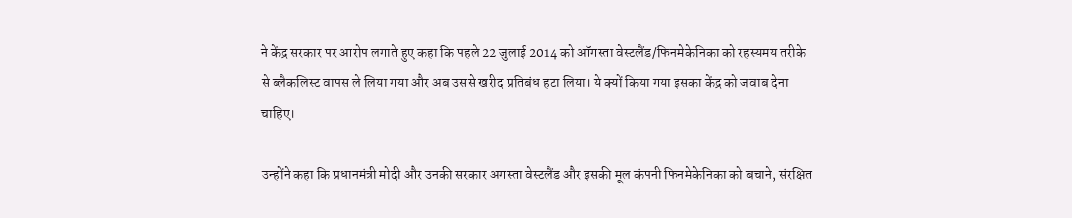ने केंद्र सरकार पर आरोप लगाते हुए कहा कि पहले 22 जुलाई 2014 को ऑगस्ता वेस्टलैंड/फिनमेकेनिका को रहस्यमय तरीके से ब्लैकलिस्ट वापस ले लिया गया और अब उससे खरीद प्रतिबंध हटा लिया। ये क्यों किया गया इसका केंद्र को जवाब देना चाहिए।

उन्होंने कहा कि प्रधानमंत्री मोदी और उनकी सरकार अगस्ता वेस्टलैंड और इसकी मूल कंपनी फिनमेकेनिका को बचाने, संरक्षित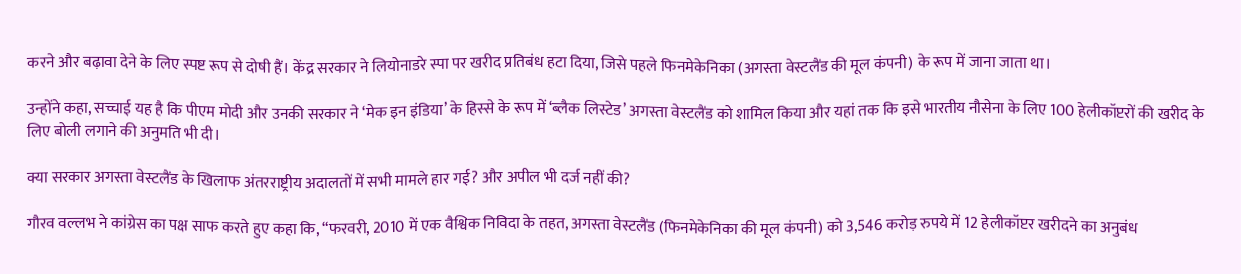करने और बढ़ावा देने के लिए स्पष्ट रूप से दोषी हैं। केंद्र सरकार ने लियोनाडरे स्पा पर खरीद प्रतिबंध हटा दिया, जिसे पहले फिनमेकेनिका (अगस्ता वेस्टलैंड की मूल कंपनी) के रूप में जाना जाता था।

उन्होंने कहा, सच्चाई यह है कि पीएम मोदी और उनकी सरकार ने ‘मेक इन इंडिया’ के हिस्से के रूप में ‘ब्लैक लिस्टेड’ अगस्ता वेस्टलैंड को शामिल किया और यहां तक कि इसे भारतीय नौसेना के लिए 100 हेलीकॉप्टरों की खरीद के लिए बोली लगाने की अनुमति भी दी।

क्या सरकार अगस्ता वेस्टलैंड के खिलाफ अंतरराष्ट्रीय अदालतों में सभी मामले हार गई? और अपील भी दर्ज नहीं की?

गौरव वल्लभ ने कांग्रेस का पक्ष साफ करते हुए कहा कि, “फरवरी, 2010 में एक वैश्विक निविदा के तहत, अगस्ता वेस्टलैंड (फिनमेकेनिका की मूल कंपनी) को 3,546 करोड़ रुपये में 12 हेलीकॉप्टर खरीदने का अनुबंध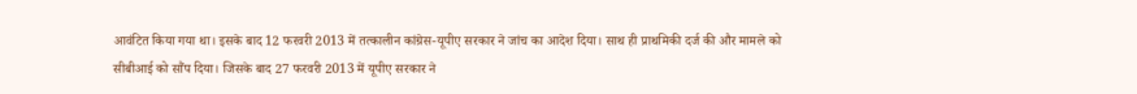आवंटित किया गया था। इसके बाद 12 फरवरी 2013 में तत्कालीन कांग्रेस-यूपीए सरकार ने जांच का आदेश दिया। साथ ही प्राथमिकी दर्ज की और मामले को सीबीआई को सौंप दिया। जिसके बाद 27 फरवरी 2013 में यूपीए सरकार ने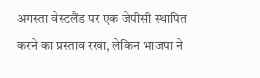अगस्ता वेस्टलैंड पर एक जेपीसी स्थापित करने का प्रस्ताव रखा, लेकिन भाजपा ने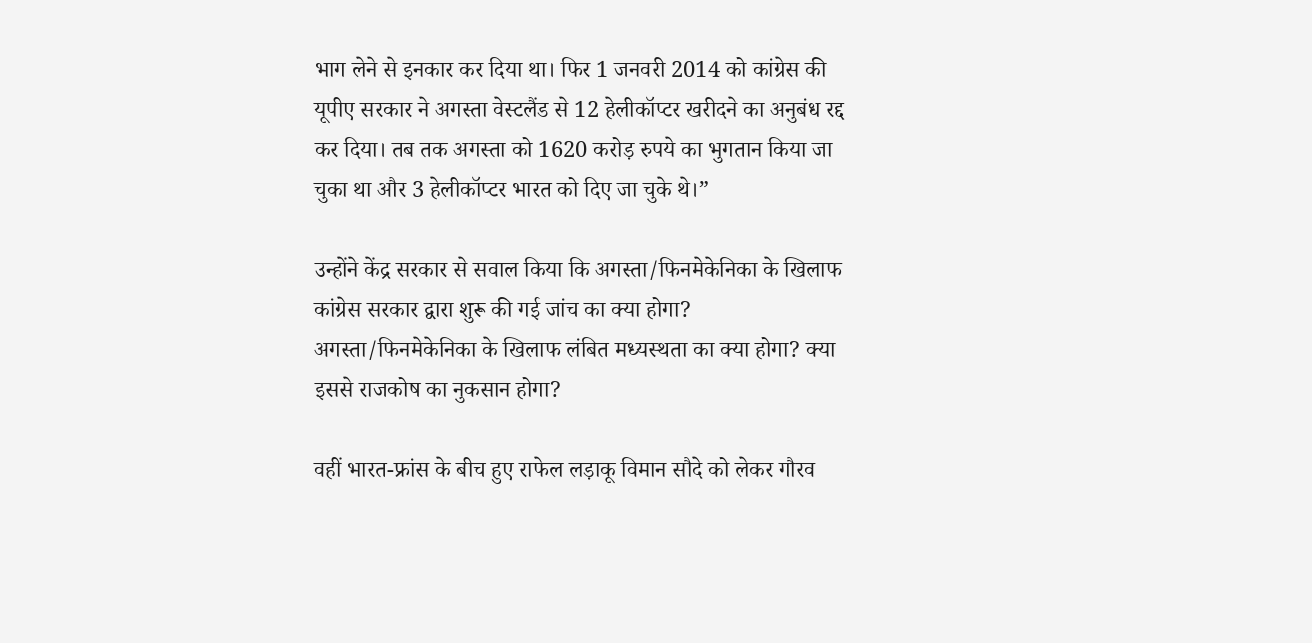भाग लेने से इनकार कर दिया था। फिर 1 जनवरी 2014 को कांग्रेस की यूपीए सरकार ने अगस्ता वेस्टलैंड से 12 हेलीकॉप्टर खरीदने का अनुबंध रद्द कर दिया। तब तक अगस्ता को 1620 करोड़ रुपये का भुगतान किया जा चुका था और 3 हेलीकॉप्टर भारत को दिए जा चुके थे।”

उन्होंने केंद्र सरकार से सवाल किया कि अगस्ता/फिनमेकेनिका के खिलाफ कांग्रेस सरकार द्वारा शुरू की गई जांच का क्या होगा? अगस्ता/फिनमेकेनिका के खिलाफ लंबित मध्यस्थता का क्या होगा? क्या इससे राजकोष का नुकसान होगा?

वहीं भारत-फ्रांस के बीच हुए राफेल लड़ाकू विमान सौदे को लेकर गौरव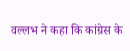वल्लभ ने कहा कि कांग्रेस के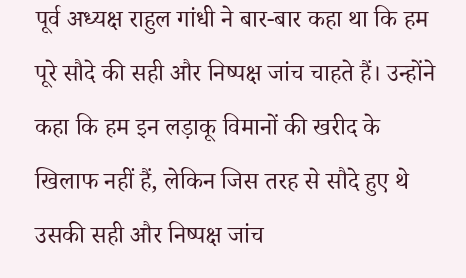पूर्व अध्यक्ष राहुल गांधी ने बार-बार कहा था कि हम पूरे सौदे की सही और निष्पक्ष जांच चाहते हैं। उन्होंने कहा कि हम इन लड़ाकू विमानों की खरीद के खिलाफ नहीं हैं, लेकिन जिस तरह से सौदे हुए थे उसकी सही और निष्पक्ष जांच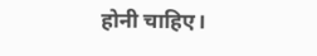होनी चाहिए।